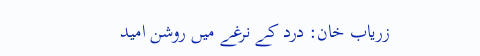زریاب خان: درد کے نرغے میں روشن امید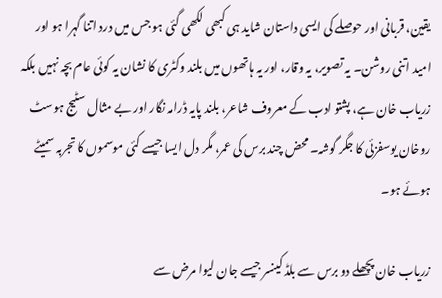یقین، قربانی اور حوصلے کی ایسی داستان شاید ہی کبھی لکھی گئی ہو جس میں درد اتنا گہرا ہو اور امید اتنی روشن۔ یہ تصویر، یہ وقار، اور یہ ہاتھوں میں بلند وکٹری کا نشان یہ کوئی عام بچہ نہیں بلکہ زریاب خان ہے، پشتو ادب کے معروف شاعر، بلند پایہ ڈرامہ نگار اور بے مثال سٹیج ہوسٹ روخان یوسفزئی کا جگر گوشہ۔ محض چند برس کی عمر، مگر دل ایسا جیسے کئی موسموں کا تجربہ سمیٹے ہوئے ہو۔

زریاب خان پچھلے دو برس سے بلڈ کینسر جیسے جان لیوا مرض سے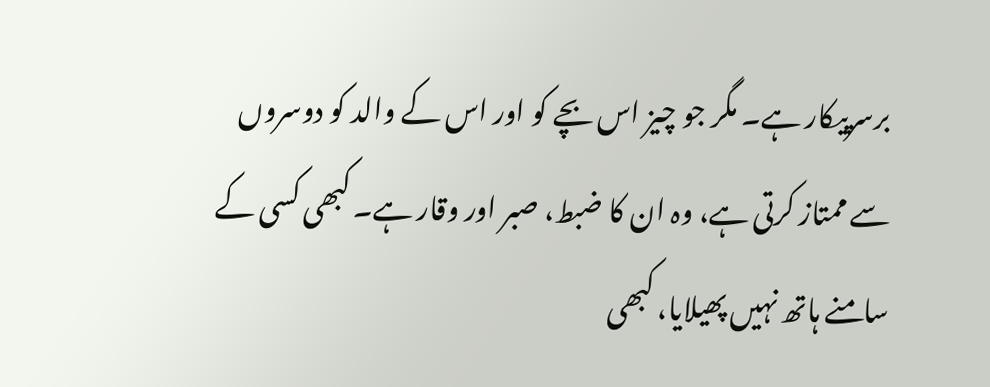برسرپیکار ہے۔ مگر جو چیز اس بچے کو اور اس کے والد کو دوسروں سے ممتاز کرتی ہے، وہ ان کا ضبط، صبر اور وقار ہے۔ کبھی کسی کے سامنے ہاتھ نہیں پھیلایا، کبھی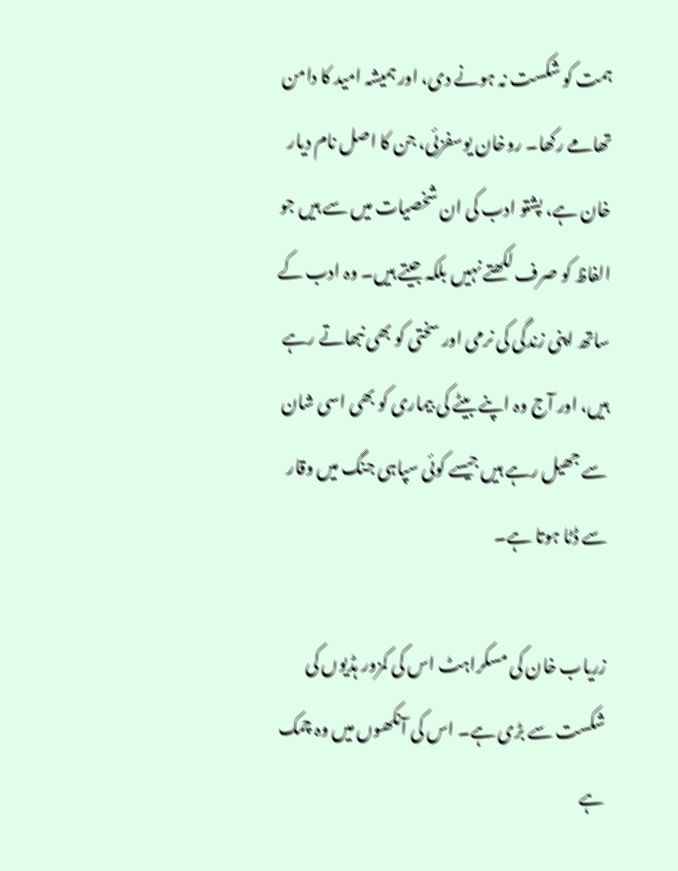ہمت کو شکست نہ ہونے دی، اور ہمیشہ امید کا دامن تھامے رکھا۔ روخان یوسفزئی، جن کا اصل نام دیار خان ہے، پشتو ادب کی ان شخصیات میں سے ہیں جو الفاظ کو صرف لکھتے نہیں بلکہ جیتے ہیں۔ وہ ادب کے ساتھ اپنی زندگی کی نرمی اور سختی کو بھی نبھاتے رہے ہیں، اور آج وہ اپنے بیٹے کی بیماری کو بھی اسی شان سے جھیل رہے ہیں جیسے کوئی سپاہی جنگ میں وقار سے ڈٹا ہوتا ہے۔

زریاب خان کی مسکراہٹ اس کی کمزور ہڈیوں کی شکست سے بڑی ہے۔ اس کی آنکھوں میں وہ چمک ہے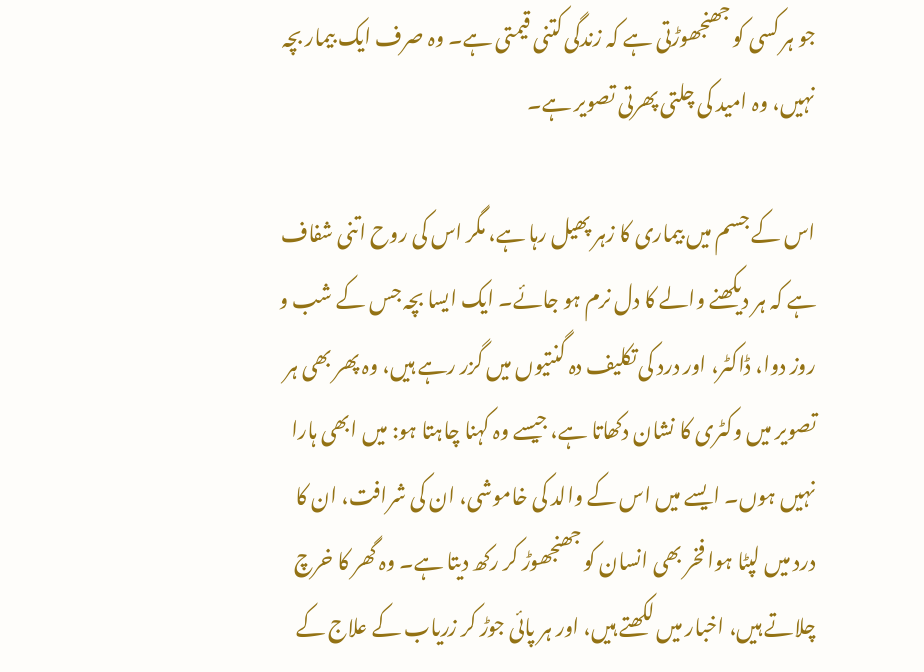جو ہر کسی کو جھنجھوڑتی ہے کہ زندگی کتنی قیمتی ہے۔ وہ صرف ایک بیمار بچہ نہیں، وہ امید کی چلتی پھرتی تصویر ہے۔

اس کے جسم میں بیماری کا زہر پھیل رہا ہے، مگر اس کی روح اتنی شفاف ہے کہ ہر دیکھنے والے کا دل نرم ہو جائے۔ ایک ایسا بچہ جس کے شب و روز دوا، ڈاکٹر، اور درد کی تکلیف دہ گنتیوں میں گزر رہے ہیں، وہ پھر بھی ہر تصویر میں وکٹری کا نشان دکھاتا ہے، جیسے وہ کہنا چاہتا ہو: میں ابھی ہارا نہیں ہوں۔ ایسے میں اس کے والد کی خاموشی، ان کی شرافت، ان کا درد میں لپٹا ہوا فخر بھی انسان کو جھنجھوڑ کر رکھ دیتا ہے۔ وہ گھر کا خرچ چلاتے ہیں، اخبار میں لکھتے ہیں، اور ہر پائی جوڑ کر زریاب کے علاج کے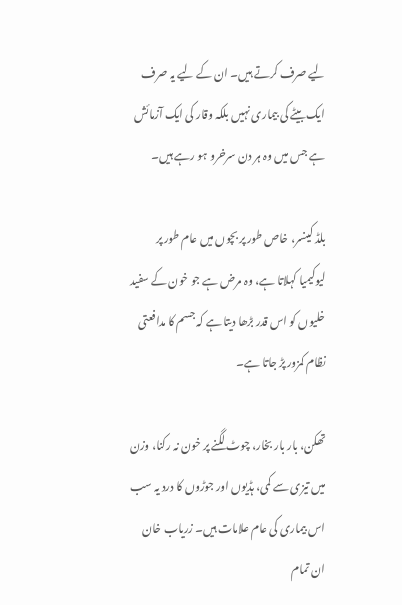لیے صرف کرتے ہیں۔ ان کے لیے یہ صرف ایک بیٹے کی بیماری نہیں بلکہ وقار کی ایک آزمائش ہے جس میں وہ ہر دن سرخرو ہو رہے ہیں۔

بلڈ کینسر، خاص طور پر بچوں میں عام طور پر لیوکیمیا کہلاتا ہے، وہ مرض ہے جو خون کے سفید خلیوں کو اس قدر بڑھا دیتا ہے کہ جسم کا مدافعتی نظام کمزور پڑ جاتا ہے۔

تھکن، بار بار بخار، چوٹ لگنے پر خون نہ رکنا، وزن میں تیزی سے کمی، ہڈیوں اور جوڑوں کا درد یہ سب اس بیماری کی عام علامات ہیں۔ زریاب خان ان تمام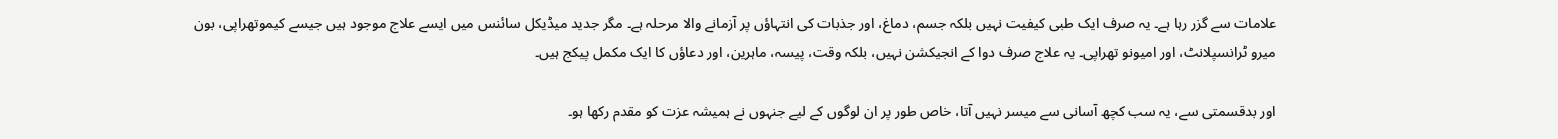علامات سے گزر رہا ہے۔ یہ صرف ایک طبی کیفیت نہیں بلکہ جسم، دماغ، اور جذبات کی انتہاؤں پر آزمانے والا مرحلہ ہے۔ مگر جدید میڈیکل سائنس میں ایسے علاج موجود ہیں جیسے کیموتھراپی، بون میرو ٹرانسپلانٹ، اور امیونو تھراپی۔ یہ علاج صرف دوا کے انجیکشن نہیں، بلکہ وقت، پیسہ، ماہرین، اور دعاؤں کا ایک مکمل پیکج ہیں۔

اور بدقسمتی سے، یہ سب کچھ آسانی سے میسر نہیں آتا، خاص طور پر ان لوگوں کے لیے جنہوں نے ہمیشہ عزت کو مقدم رکھا ہو۔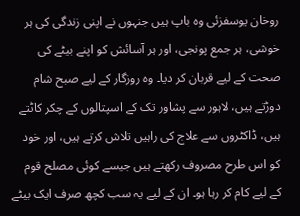روخان یوسفزئی وہ باپ ہیں جنہوں نے اپنی زندگی کی ہر خوشی، ہر جمع پونجی، اور ہر آسائش کو اپنے بیٹے کی صحت کے لیے قربان کر دیا۔ وہ روزگار کے لیے صبح شام دوڑتے ہیں، لاہور سے پشاور تک کے اسپتالوں کے چکر کاٹتے ہیں، ڈاکٹروں سے علاج کی راہیں تلاش کرتے ہیں، اور خود کو اس طرح مصروف رکھتے ہیں جیسے کوئی مصلح قوم کے لیے کام کر رہا ہو۔ ان کے لیے یہ سب کچھ صرف ایک بیٹے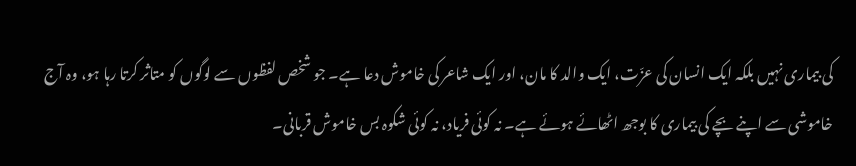کی بیماری نہیں بلکہ ایک انسان کی عزّت، ایک والد کا مان، اور ایک شاعر کی خاموش دعا ہے۔ جو شخص لفظوں سے لوگوں کو متاثر کرتا رہا ہو، وہ آج خاموشی سے اپنے بچے کی بیماری کا بوجھ اٹھائے ہوئے ہے۔ نہ کوئی فریاد، نہ کوئی شکوہ بس خاموش قربانی۔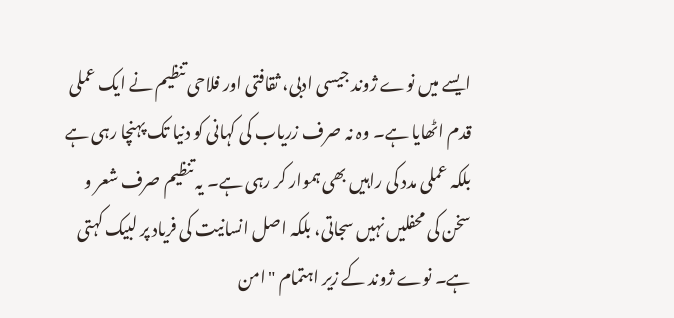ایسے میں نوے ژوند جیسی ادبی، ثقافتی اور فلاحی تنظیم نے ایک عملی قدم اٹھایا ہے۔ وہ نہ صرف زریاب کی کہانی کو دنیا تک پہنچا رہی ہے بلکہ عملی مدد کی راہیں بھی ہموار کر رہی ہے۔ یہ تنظیم صرف شعر و سخن کی محفلیں نہیں سجاتی، بلکہ اصل انسانیت کی فریاد پر لبیک کہتی ہے۔ نوے ژوند کے زیر اہتمام "امن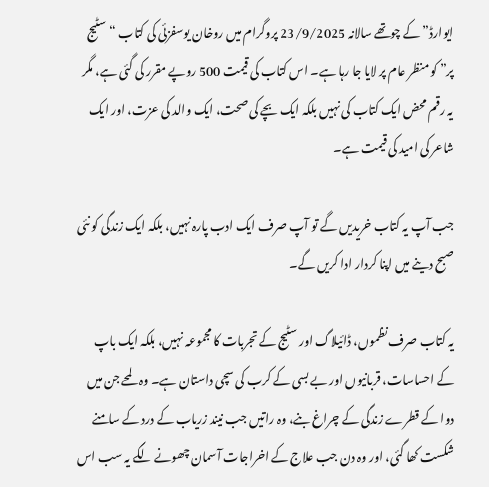ایوارڈ” کے چوتھے سالانہ 23/9/2025 پروگرام میں روخان یوسفزئی کی کتاب “سٹیج پر” کو منظر عام پر لایا جا رہا ہے۔ اس کتاب کی قیمت 500 روپے مقرر کی گئی ہے، مگر یہ رقم محض ایک کتاب کی نہیں بلکہ ایک بچے کی صحت، ایک والد کی عزت، اور ایک شاعر کی امید کی قیمت ہے۔

جب آپ یہ کتاب خریدیں گے تو آپ صرف ایک ادب پارہ نہیں، بلکہ ایک زندگی کو نئی صبح دینے میں اپنا کردار ادا کریں گے۔

یہ کتاب صرف نظموں، ڈائیلاگ اور سٹیج کے تجربات کا مجموعہ نہیں، بلکہ ایک باپ کے احساسات، قربانیوں اور بے بسی کے کرب کی سچی داستان ہے۔ وہ لمحے جن میں دوا کے قطرے زندگی کے چراغ بنے، وہ راتیں جب نیند زریاب کے درد کے سامنے شکست کھا گئی، اور وہ دن جب علاج کے اخراجات آسمان چھونے لگے یہ سب اس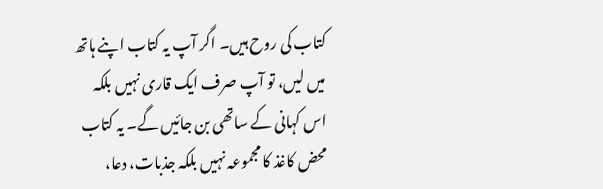کتاب کی روح ہیں۔ اگر آپ یہ کتاب اپنے ہاتھ میں لیں، تو آپ صرف ایک قاری نہیں بلکہ اس کہانی کے ساتھی بن جائیں گے۔ یہ کتاب محض کاغذ کا مجموعہ نہیں بلکہ جذبات، دعا،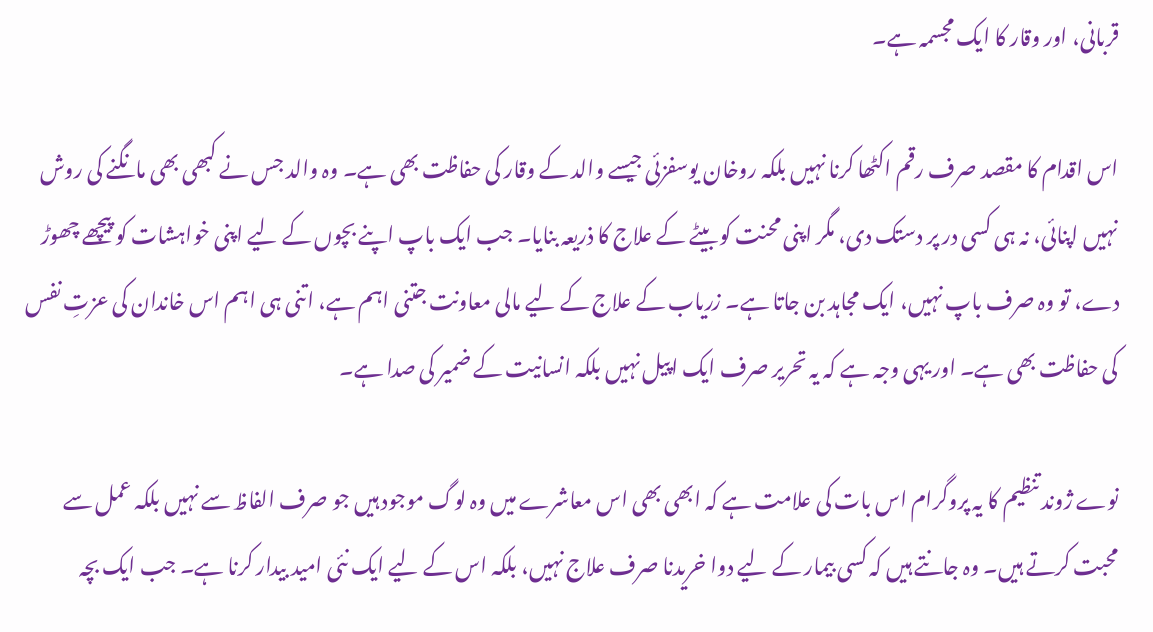قربانی، اور وقار کا ایک مجسمہ ہے۔

اس اقدام کا مقصد صرف رقم اکٹھا کرنا نہیں بلکہ روخان یوسفزئی جیسے والد کے وقار کی حفاظت بھی ہے۔ وہ والد جس نے کبھی بھی مانگنے کی روش نہیں اپنائی، نہ ہی کسی در پر دستک دی، مگر اپنی محنت کو بیٹے کے علاج کا ذریعہ بنایا۔ جب ایک باپ اپنے بچوں کے لیے اپنی خواہشات کو پیچھے چھوڑ دے، تو وہ صرف باپ نہیں، ایک مجاہد بن جاتا ہے۔ زریاب کے علاج کے لیے مالی معاونت جتنی اہم ہے، اتنی ہی اہم اس خاندان کی عزتِ نفس کی حفاظت بھی ہے۔ اور یہی وجہ ہے کہ یہ تحریر صرف ایک اپیل نہیں بلکہ انسانیت کے ضمیر کی صدا ہے۔

نوے ژوند تنظیم کا یہ پروگرام اس بات کی علامت ہے کہ ابھی بھی اس معاشرے میں وہ لوگ موجود ہیں جو صرف الفاظ سے نہیں بلکہ عمل سے محبت کرتے ہیں۔ وہ جانتے ہیں کہ کسی بیمار کے لیے دوا خریدنا صرف علاج نہیں، بلکہ اس کے لیے ایک نئی امید بیدار کرنا ہے۔ جب ایک بچہ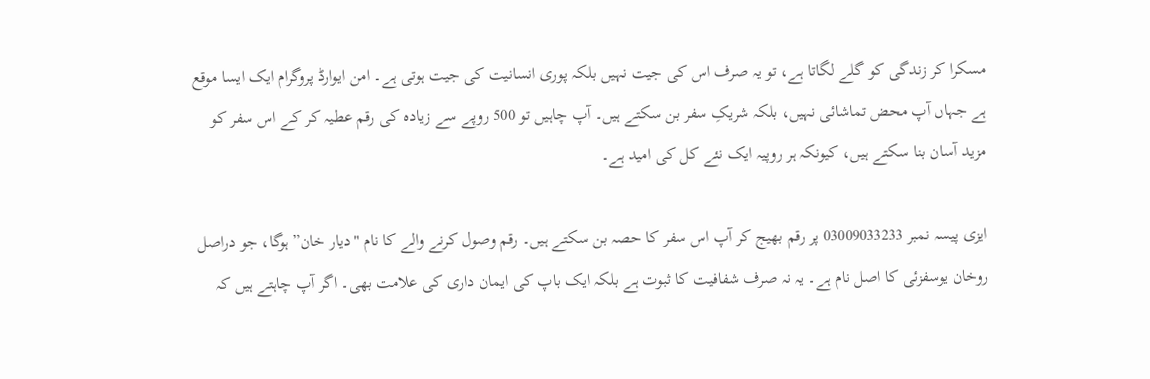مسکرا کر زندگی کو گلے لگاتا ہے، تو یہ صرف اس کی جیت نہیں بلکہ پوری انسانیت کی جیت ہوتی ہے۔ امن ایوارڈ پروگرام ایک ایسا موقع ہے جہاں آپ محض تماشائی نہیں، بلکہ شریکِ سفر بن سکتے ہیں۔ آپ چاہیں تو 500 روپے سے زیادہ کی رقم عطیہ کر کے اس سفر کو مزید آسان بنا سکتے ہیں، کیونکہ ہر روپیہ ایک نئے کل کی امید ہے۔

ایزی پیسہ نمبر 03009033233 پر رقم بھیج کر آپ اس سفر کا حصہ بن سکتے ہیں۔ رقم وصول کرنے والے کا نام "دیار خان” ہوگا، جو دراصل روخان یوسفزئی کا اصل نام ہے۔ یہ نہ صرف شفافیت کا ثبوت ہے بلکہ ایک باپ کی ایمان داری کی علامت بھی۔ اگر آپ چاہتے ہیں کہ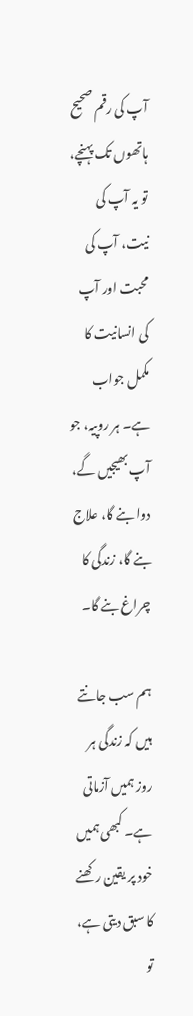آپ کی رقم صحیح ہاتھوں تک پہنچے، تو یہ آپ کی نیت، آپ کی محبت اور آپ کی انسانیت کا مکمل جواب ہے۔ ہر روپیہ، جو آپ بھیجیں گے، دوا بنے گا، علاج بنے گا، زندگی کا چراغ بنے گا۔

ہم سب جانتے ہیں کہ زندگی ہر روز ہمیں آزماتی ہے۔ کبھی ہمیں خود پر یقین رکھنے کا سبق دیتی ہے، تو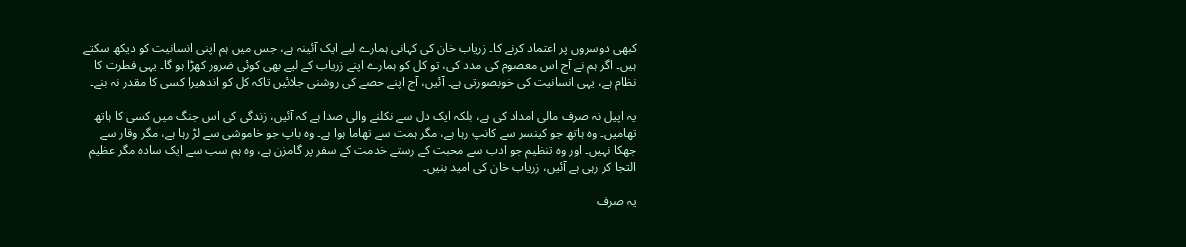کبھی دوسروں پر اعتماد کرنے کا۔ زریاب خان کی کہانی ہمارے لیے ایک آئینہ ہے، جس میں ہم اپنی انسانیت کو دیکھ سکتے ہیں۔ اگر ہم نے آج اس معصوم کی مدد کی، تو کل کو ہمارے اپنے زریاب کے لیے بھی کوئی ضرور کھڑا ہو گا۔ یہی فطرت کا نظام ہے، یہی انسانیت کی خوبصورتی ہے۔ آئیں، آج اپنے حصے کی روشنی جلائیں تاکہ کل کو اندھیرا کسی کا مقدر نہ بنے۔

یہ اپیل نہ صرف مالی امداد کی ہے، بلکہ ایک دل سے نکلنے والی صدا ہے کہ آئیں، زندگی کی اس جنگ میں کسی کا ہاتھ تھامیں۔ وہ ہاتھ جو کینسر سے کانپ رہا ہے، مگر ہمت سے تھاما ہوا ہے۔ وہ باپ جو خاموشی سے لڑ رہا ہے، مگر وقار سے جھکا نہیں۔ اور وہ تنظیم جو ادب سے محبت کے رستے خدمت کے سفر پر گامزن ہے، وہ ہم سب سے ایک سادہ مگر عظیم التجا کر رہی ہے آئیں، زریاب خان کی امید بنیں۔

یہ صرف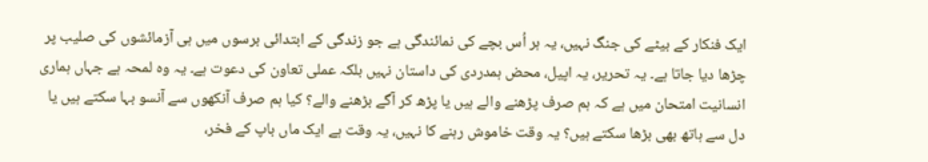ایک فنکار کے بیٹے کی جنگ نہیں، یہ ہر اُس بچے کی نمائندگی ہے جو زندگی کے ابتدائی برسوں میں ہی آزمائشوں کی صلیب پر چڑھا دیا جاتا ہے۔ یہ تحریر، یہ اپیل، محض ہمدردی کی داستان نہیں بلکہ عملی تعاون کی دعوت ہے۔ یہ وہ لمحہ ہے جہاں ہماری انسانیت امتحان میں ہے کہ ہم صرف پڑھنے والے ہیں یا پڑھ کر آگے بڑھنے والے؟ کیا ہم صرف آنکھوں سے آنسو بہا سکتے ہیں یا دل سے ہاتھ بھی بڑھا سکتے ہیں؟ یہ وقت خاموش رہنے کا نہیں، یہ وقت ہے ایک ماں باپ کے فخر،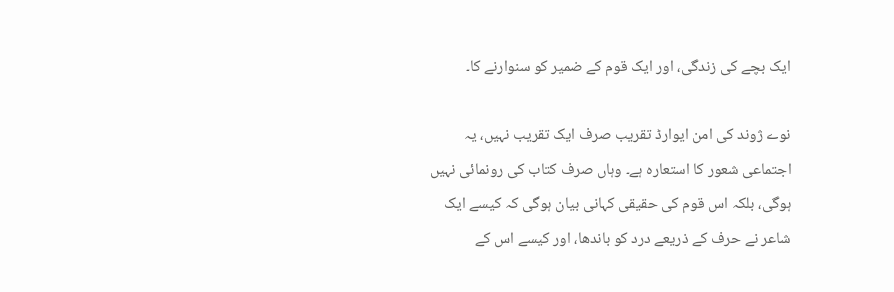ایک بچے کی زندگی، اور ایک قوم کے ضمیر کو سنوارنے کا۔

نوے ژوند کی امن ایوارڈ تقریب صرف ایک تقریب نہیں، یہ اجتماعی شعور کا استعارہ ہے۔ وہاں صرف کتاب کی رونمائی نہیں ہوگی، بلکہ اس قوم کی حقیقی کہانی بیان ہوگی کہ کیسے ایک شاعر نے حرف کے ذریعے درد کو باندھا، اور کیسے اس کے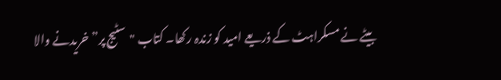بیٹے نے مسکراہٹ کے ذریعے امید کو زندہ رکھا۔ کتاب "سٹیج پر” خریدنے والا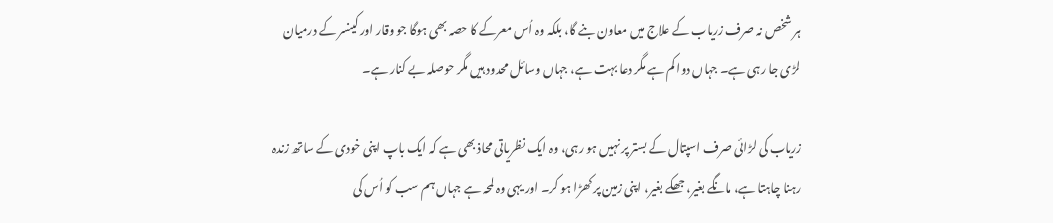ہر شخص نہ صرف زریاب کے علاج میں معاون بنے گا، بلکہ وہ اُس معرکے کا حصہ بھی ہوگا جو وقار اور کینسر کے درمیان لڑی جا رہی ہے۔ جہاں دوا کم ہے مگر دعا بہت ہے، جہاں وسائل محدود ہیں مگر حوصلہ بے کنار ہے۔

زریاب کی لڑائی صرف اسپتال کے بستر پر نہیں ہو رہی، وہ ایک نظریاتی محاذ بھی ہے کہ ایک باپ اپنی خودی کے ساتھ زندہ رہنا چاہتا ہے، مانگے بغیر، جھکے بغیر، اپنی زمین پر کھڑا ہو کر۔ اور یہی وہ لمحہ ہے جہاں ہم سب کو اُس کی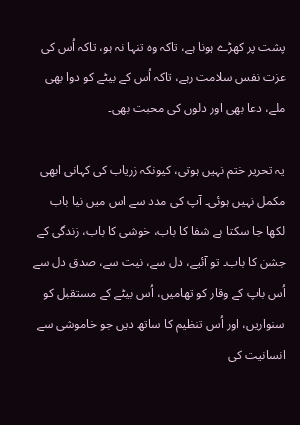پشت پر کھڑے ہونا ہے، تاکہ وہ تنہا نہ ہو، تاکہ اُس کی عزت نفس سلامت رہے، تاکہ اُس کے بیٹے کو دوا بھی ملے، دعا بھی اور دلوں کی محبت بھی۔

یہ تحریر ختم نہیں ہوتی، کیونکہ زریاب کی کہانی ابھی مکمل نہیں ہوئی۔ آپ کی مدد سے اس میں نیا باب لکھا جا سکتا ہے شفا کا باب، خوشی کا باب، زندگی کے جشن کا باب۔ تو آئیے، دل سے، نیت سے، صدق دل سے اُس باپ کے وقار کو تھامیں، اُس بیٹے کے مستقبل کو سنواریں، اور اُس تنظیم کا ساتھ دیں جو خاموشی سے انسانیت کی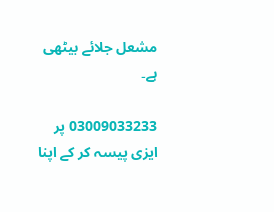مشعل جلائے بیٹھی ہے۔

03009033233 پر ایزی پیسہ کر کے اپنا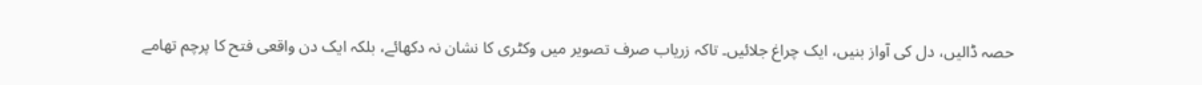حصہ ڈالیں، دل کی آواز بنیں، ایک چراغ جلائیں۔ تاکہ زریاب صرف تصویر میں وکٹری کا نشان نہ دکھائے، بلکہ ایک دن واقعی فتح کا پرچم تھامے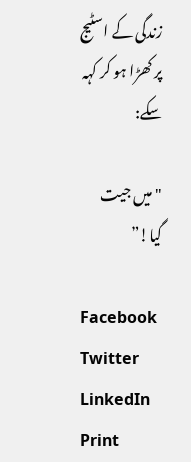زندگی کے اسٹیج پر کھڑا ہو کر کہہ سکے:

"میں جیت گیا!”

Facebook
Twitter
LinkedIn
Print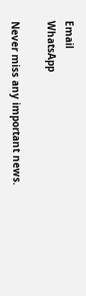Email
WhatsApp

Never miss any important news.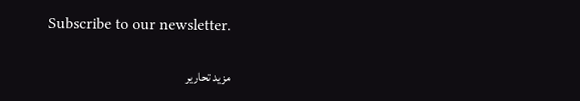Subscribe to our newsletter.

مزید تحاریر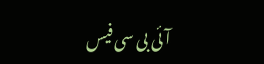آئی بی سی فیس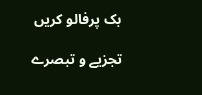بک پرفالو کریں

تجزیے و تبصرے